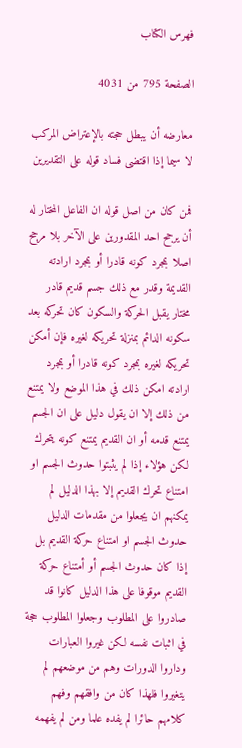فهرس الكتاب

الصفحة 795 من 4031

معارضه أن يبطل حجته بالإعتراض المركب لا سيما إذا اقتضى فساد قوله على التقديرين

فمن كان من اصل قوله ان الفاعل المختار له أن يرجح احد المقدورين على الآخر بلا مرجح اصلا بمجرد كونه قادرا أو بمجرد ارادته القديمة وقدر مع ذلك جسم قديم قادر مختار يقبل الحركة والسكون كان تحركه بعد سكونه الدائم بمنزلة تحريكه لغيره فإن أمكن تحريكه لغيره بمجرد كونه قادرا أو بمجرد ارادته امكن ذلك في هذا الموضع ولا يمتنع من ذلك إلا ان يقول دليل على ان الجسم يمتنع قدمه أو ان القديم يمتنع كونه يتحرك لكن هؤلاء إذا لم يثبتوا حدوث الجسم او امتناع تحرك القديم إلا بهذا الدليل لم يمكنهم ان يجعلوا من مقدمات الدليل حدوث الجسم او امتناع حركة القديم بل إذا كان حدوث الجسم أو أمتناع حركة القديم موقوفا على هذا الدليل كانوا قد صادروا على المطلوب وجعلوا المطلوب حجة في اثبات نفسه لكن غيروا العبارات وداروا الدورات وهم من موضعهم لم يتغيروا فلهذا كان من وافقهم وفهم كلامهم حائرا لم يفده علما ومن لم يفهمه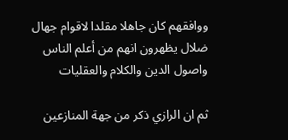ووافقهم كان جاهلا مقلدا لاقوام جهال ضلال يظهرون انهم من أعلم الناس واصول الدين والكلام والعقليات

ثم ان الرازي ذكر من جهة المنازعين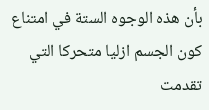بأن هذه الوجوه الستة في امتناع كون الجسم ازليا متحركا التي تقدمت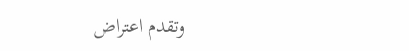وتقدم اعتراض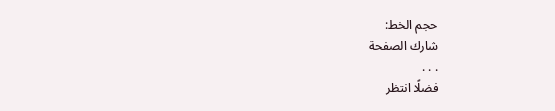حجم الخط:
شارك الصفحة
. . .
فضلًا انتظر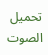تحميل الصوت